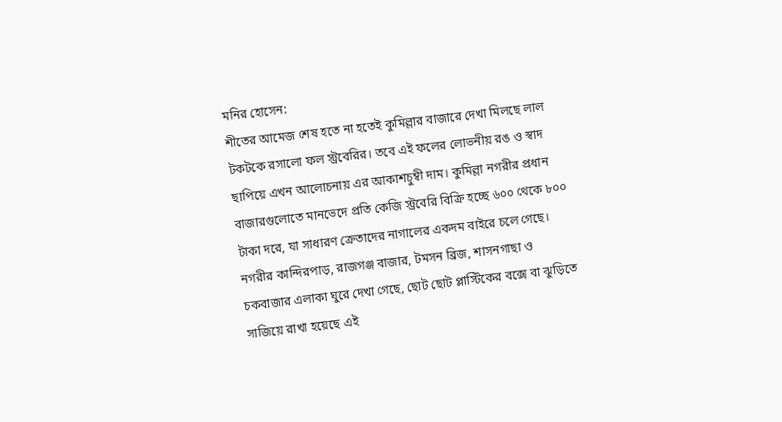মনির হোসেন:
শীতের আমেজ শেষ হতে না হতেই কুমিল্লার বাজারে দেখা মিলছে লাল টকটকে রসালো ফল স্ট্রবেরির। তবে এই ফলের লোভনীয় রঙ ও স্বাদ ছাপিয়ে এখন আলোচনায় এর আকাশচুম্বী দাম। কুমিল্লা নগরীর প্রধান বাজারগুলোতে মানভেদে প্রতি কেজি স্ট্রবেরি বিক্রি হচ্ছে ৬০০ থেকে ৮০০ টাকা দরে, যা সাধারণ ক্রেতাদের নাগালের একদম বাইরে চলে গেছে।
নগরীর কান্দিরপাড়, রাজগঞ্জ বাজার, টমসন ব্রিজ, শাসনগাছা ও চকবাজার এলাকা ঘুরে দেখা গেছে, ছোট ছোট প্লাস্টিকের বক্সে বা ঝুড়িতে সাজিয়ে রাখা হয়েছে এই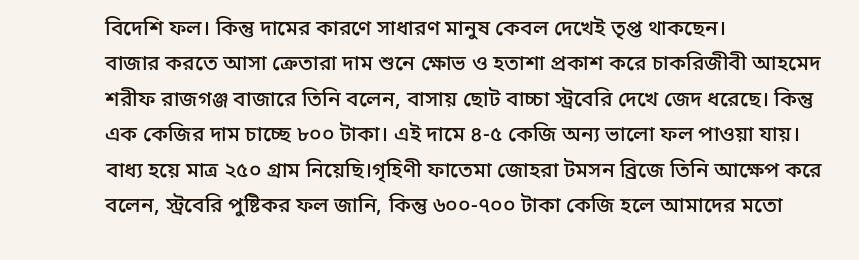বিদেশি ফল। কিন্তু দামের কারণে সাধারণ মানুষ কেবল দেখেই তৃপ্ত থাকছেন।
বাজার করতে আসা ক্রেতারা দাম শুনে ক্ষোভ ও হতাশা প্রকাশ করে চাকরিজীবী আহমেদ শরীফ রাজগঞ্জ বাজারে তিনি বলেন, বাসায় ছোট বাচ্চা স্ট্রবেরি দেখে জেদ ধরেছে। কিন্তু এক কেজির দাম চাচ্ছে ৮০০ টাকা। এই দামে ৪-৫ কেজি অন্য ভালো ফল পাওয়া যায়।
বাধ্য হয়ে মাত্র ২৫০ গ্রাম নিয়েছি।গৃহিণী ফাতেমা জোহরা টমসন ব্রিজে তিনি আক্ষেপ করে বলেন, স্ট্রবেরি পুষ্টিকর ফল জানি, কিন্তু ৬০০-৭০০ টাকা কেজি হলে আমাদের মতো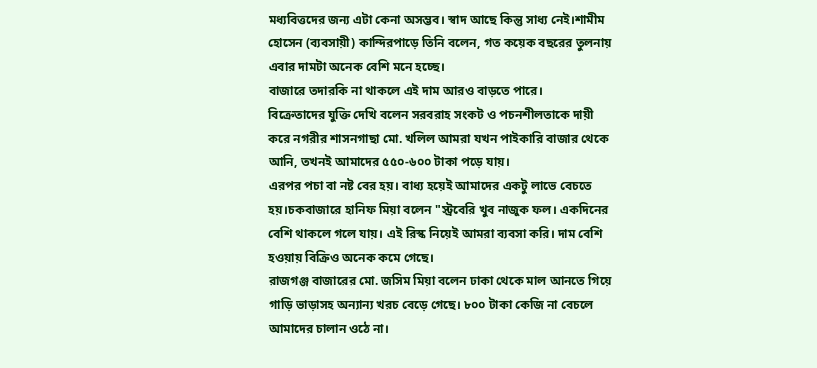মধ্যবিত্তদের জন্য এটা কেনা অসম্ভব। স্বাদ আছে কিন্তু সাধ্য নেই।শামীম হোসেন (ব্যবসায়ী) কান্দিরপাড়ে তিনি বলেন, গত কয়েক বছরের তুলনায় এবার দামটা অনেক বেশি মনে হচ্ছে।
বাজারে তদারকি না থাকলে এই দাম আরও বাড়তে পারে।
বিক্রেতাদের যুক্তি দেখি বলেন সরবরাহ সংকট ও পচনশীলতাকে দায়ী করে নগরীর শাসনগাছা মো. খলিল আমরা যখন পাইকারি বাজার থেকে আনি, তখনই আমাদের ৫৫০-৬০০ টাকা পড়ে যায়।
এরপর পচা বা নষ্ট বের হয়। বাধ্য হয়েই আমাদের একটু লাভে বেচতে হয়।চকবাজারে হানিফ মিয়া বলেন "স্ট্রবেরি খুব নাজুক ফল। একদিনের বেশি থাকলে গলে যায়। এই রিস্ক নিয়েই আমরা ব্যবসা করি। দাম বেশি হওয়ায় বিক্রিও অনেক কমে গেছে।
রাজগঞ্জ বাজারের মো. জসিম মিয়া বলেন ঢাকা থেকে মাল আনতে গিয়ে গাড়ি ভাড়াসহ অন্যান্য খরচ বেড়ে গেছে। ৮০০ টাকা কেজি না বেচলে আমাদের চালান ওঠে না।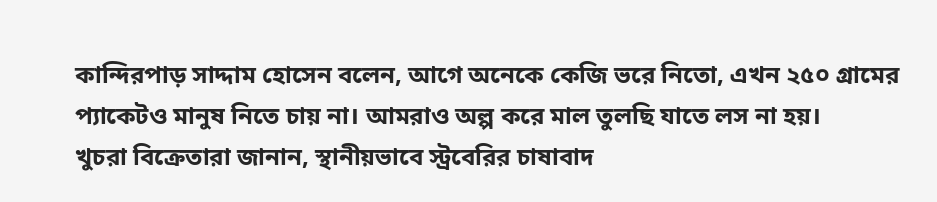কান্দিরপাড় সাদ্দাম হোসেন বলেন, আগে অনেকে কেজি ভরে নিতো, এখন ২৫০ গ্রামের প্যাকেটও মানুষ নিতে চায় না। আমরাও অল্প করে মাল তুলছি যাতে লস না হয়।
খুচরা বিক্রেতারা জানান, স্থানীয়ভাবে স্ট্রবেরির চাষাবাদ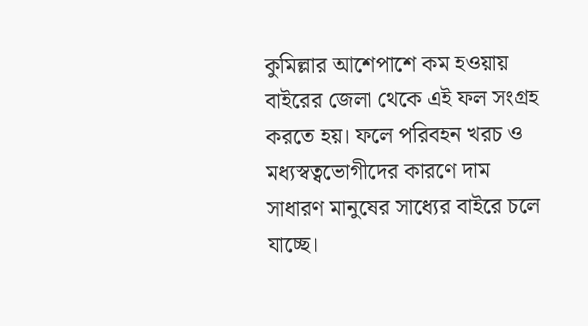কুমিল্লার আশেপাশে কম হওয়ায় বাইরের জেলা থেকে এই ফল সংগ্রহ করতে হয়। ফলে পরিবহন খরচ ও মধ্যস্বত্বভোগীদের কারণে দাম সাধারণ মানুষের সাধ্যের বাইরে চলে যাচ্ছে।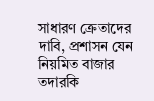সাধারণ ক্রেতাদের দাবি, প্রশাসন যেন নিয়মিত বাজার তদারকি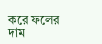করে ফলের দাম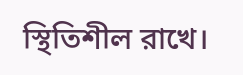স্থিতিশীল রাখে।